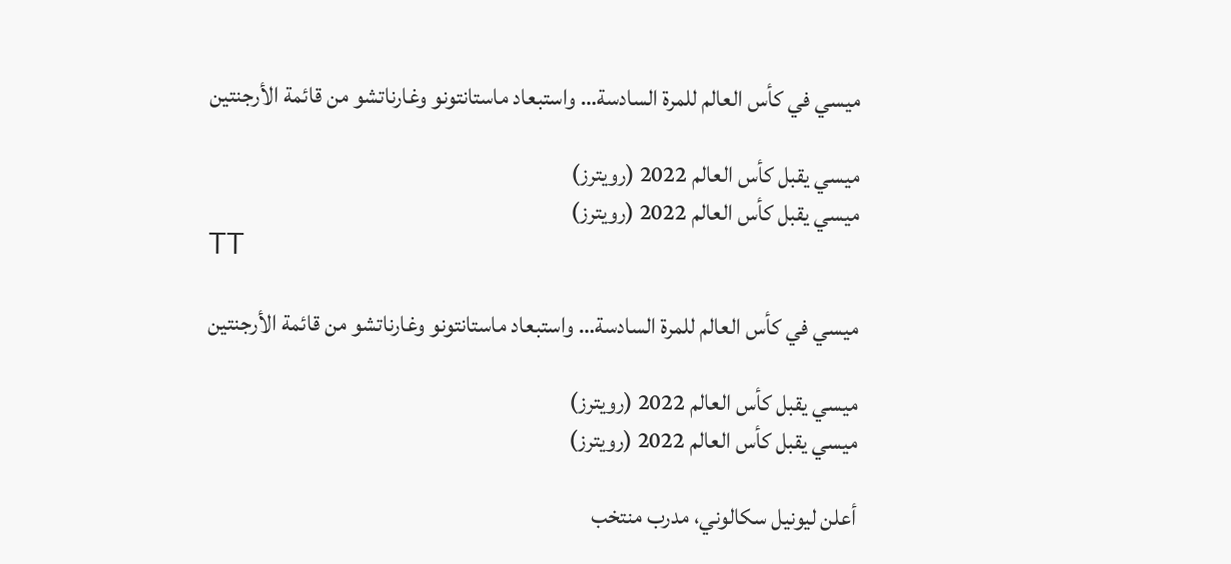ميسي في كأس العالم للمرة السادسة… واستبعاد ماستانتونو وغارناتشو من قائمة الأرجنتين

ميسي يقبل كأس العالم 2022 (رويترز)
ميسي يقبل كأس العالم 2022 (رويترز)
TT

ميسي في كأس العالم للمرة السادسة… واستبعاد ماستانتونو وغارناتشو من قائمة الأرجنتين

ميسي يقبل كأس العالم 2022 (رويترز)
ميسي يقبل كأس العالم 2022 (رويترز)

أعلن ليونيل سكالوني، مدرب منتخب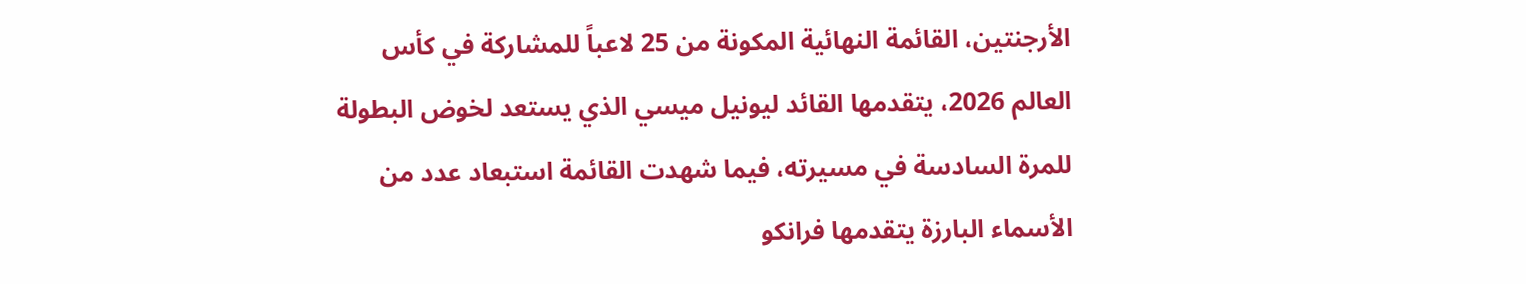الأرجنتين، القائمة النهائية المكونة من 25 لاعباً للمشاركة في كأس العالم 2026، يتقدمها القائد ليونيل ميسي الذي يستعد لخوض البطولة للمرة السادسة في مسيرته، فيما شهدت القائمة استبعاد عدد من الأسماء البارزة يتقدمها فرانكو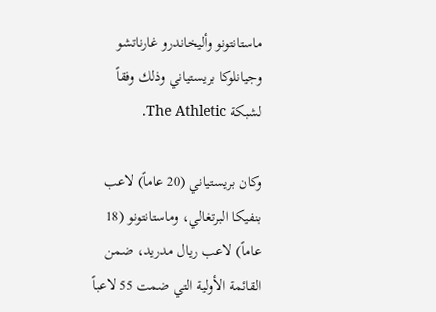ماستانتونو وأليخاندرو غارناتشو وجيانلوكا بريستياني وذلك وفقاً لشبكة The Athletic.

وكان بريستياني (20 عاماً) لاعب بنفيكا البرتغالي، وماستانتونو (18 عاماً) لاعب ريال مدريد، ضمن القائمة الأولية التي ضمت 55 لاعباً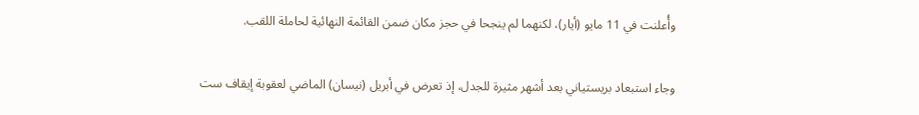وأُعلنت في 11 مايو (أيار)، لكنهما لم ينجحا في حجز مكان ضمن القائمة النهائية لحاملة اللقب.

وجاء استبعاد بريستياني بعد أشهر مثيرة للجدل، إذ تعرض في أبريل (نيسان) الماضي لعقوبة إيقاف ست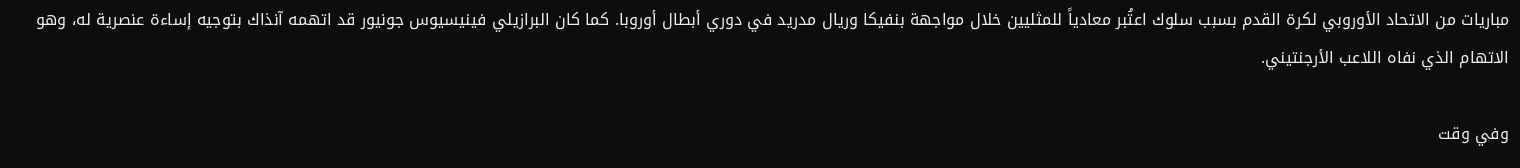مباريات من الاتحاد الأوروبي لكرة القدم بسبب سلوك اعتُبر معادياً للمثليين خلال مواجهة بنفيكا وريال مدريد في دوري أبطال أوروبا. كما كان البرازيلي فينيسيوس جونيور قد اتهمه آنذاك بتوجيه إساءة عنصرية له، وهو الاتهام الذي نفاه اللاعب الأرجنتيني.

وفي وقت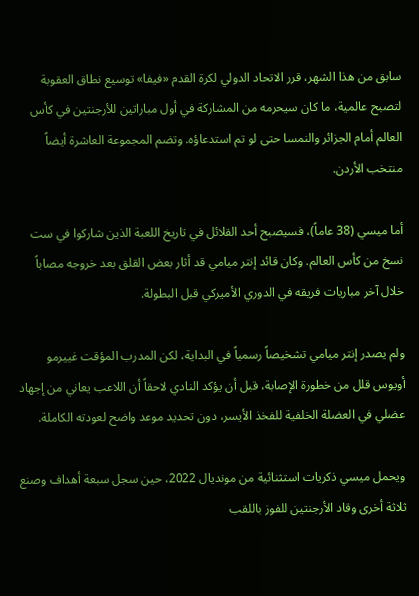سابق من هذا الشهر، قرر الاتحاد الدولي لكرة القدم «فيفا» توسيع نطاق العقوبة لتصبح عالمية، ما كان سيحرمه من المشاركة في أول مباراتين للأرجنتين في كأس العالم أمام الجزائر والنمسا حتى لو تم استدعاؤه. وتضم المجموعة العاشرة أيضاً منتخب الأردن.

أما ميسي (38 عاماً)، فسيصبح أحد القلائل في تاريخ اللعبة الذين شاركوا في ست نسخ من كأس العالم. وكان قائد إنتر ميامي قد أثار بعض القلق بعد خروجه مصاباً خلال آخر مباريات فريقه في الدوري الأميركي قبل البطولة.

ولم يصدر إنتر ميامي تشخيصاً رسمياً في البداية، لكن المدرب المؤقت غييرمو أويوس قلل من خطورة الإصابة، قبل أن يؤكد النادي لاحقاً أن اللاعب يعاني من إجهاد عضلي في العضلة الخلفية للفخذ الأيسر، دون تحديد موعد واضح لعودته الكاملة.

ويحمل ميسي ذكريات استثنائية من مونديال 2022، حين سجل سبعة أهداف وصنع ثلاثة أخرى وقاد الأرجنتين للفوز باللقب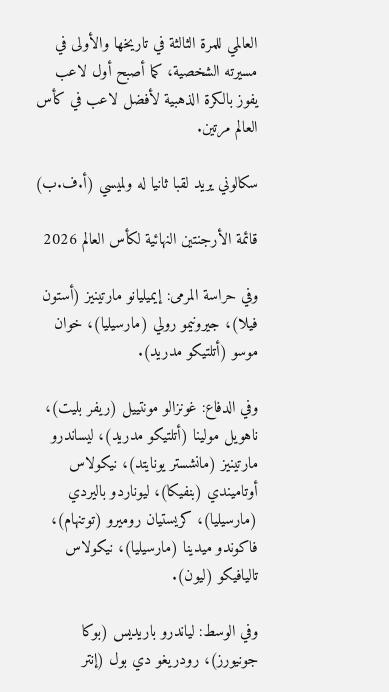العالمي للمرة الثالثة في تاريخها والأولى في مسيرته الشخصية، كما أصبح أول لاعب يفوز بالكرة الذهبية لأفضل لاعب في كأس العالم مرتين.

سكالوني يريد لقبا ثانيا له ولميسي (أ.ف.ب)

قائمة الأرجنتين النهائية لكأس العالم 2026

وفي حراسة المرمى: إيميليانو مارتينيز (أستون فيلا)، جيرونيمو رولي (مارسيليا)، خوان موسو (أتلتيكو مدريد).

وفي الدفاع: غونزالو مونتييل (ريفر بليت)، ناهويل مولينا (أتلتيكو مدريد)، ليساندرو مارتينيز (مانشستر يونايتد)، نيكولاس أوتاميندي (بنفيكا)، ليوناردو باليردي (مارسيليا)، كريستيان روميرو (توتنهام)، فاكوندو ميدينا (مارسيليا)، نيكولاس تاليافيكو (ليون).

وفي الوسط: لياندرو باريديس (بوكا جونيورز)، رودريغو دي بول (إنتر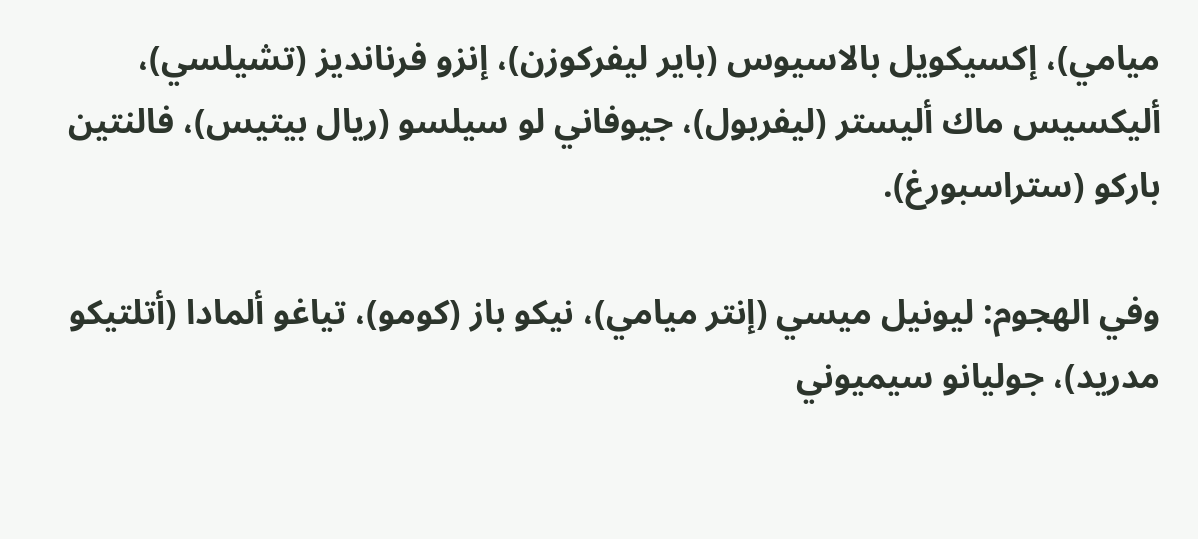ميامي)، إكسيكويل بالاسيوس (باير ليفركوزن)، إنزو فرنانديز (تشيلسي)، أليكسيس ماك أليستر (ليفربول)، جيوفاني لو سيلسو (ريال بيتيس)، فالنتين باركو (ستراسبورغ).

وفي الهجوم: ليونيل ميسي (إنتر ميامي)، نيكو باز (كومو)، تياغو ألمادا (أتلتيكو مدريد)، جوليانو سيميوني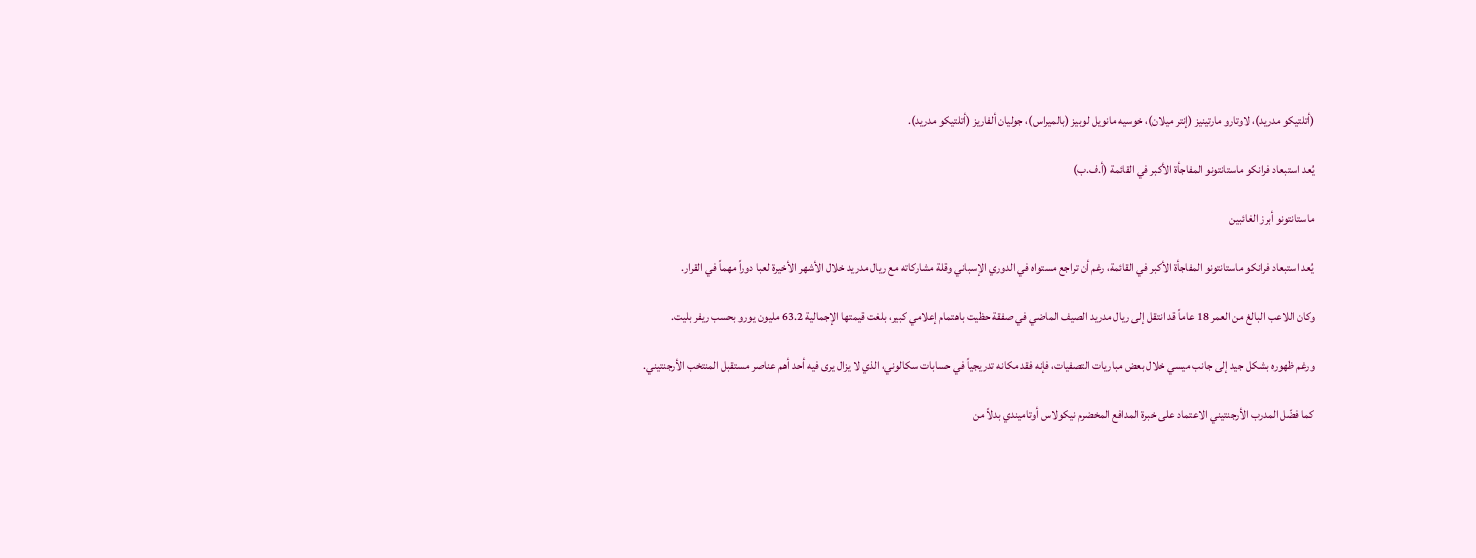(أتلتيكو مدريد)، لاوتارو مارتينيز (إنتر ميلان)، خوسيه مانويل لوبيز (بالميراس)، جوليان ألفاريز (أتلتيكو مدريد).

يُعد استبعاد فرانكو ماستانتونو المفاجأة الأكبر في القائمة (أ.ف.ب)

ماستانتونو أبرز الغائبين

يُعد استبعاد فرانكو ماستانتونو المفاجأة الأكبر في القائمة، رغم أن تراجع مستواه في الدوري الإسباني وقلة مشاركاته مع ريال مدريد خلال الأشهر الأخيرة لعبا دوراً مهماً في القرار.

وكان اللاعب البالغ من العمر 18 عاماً قد انتقل إلى ريال مدريد الصيف الماضي في صفقة حظيت باهتمام إعلامي كبير، بلغت قيمتها الإجمالية 63.2 مليون يورو بحسب ريفر بليت.

ورغم ظهوره بشكل جيد إلى جانب ميسي خلال بعض مباريات التصفيات، فإنه فقد مكانه تدريجياً في حسابات سكالوني، الذي لا يزال يرى فيه أحد أهم عناصر مستقبل المنتخب الأرجنتيني.

كما فضّل المدرب الأرجنتيني الاعتماد على خبرة المدافع المخضرم نيكولاس أوتاميندي بدلاً من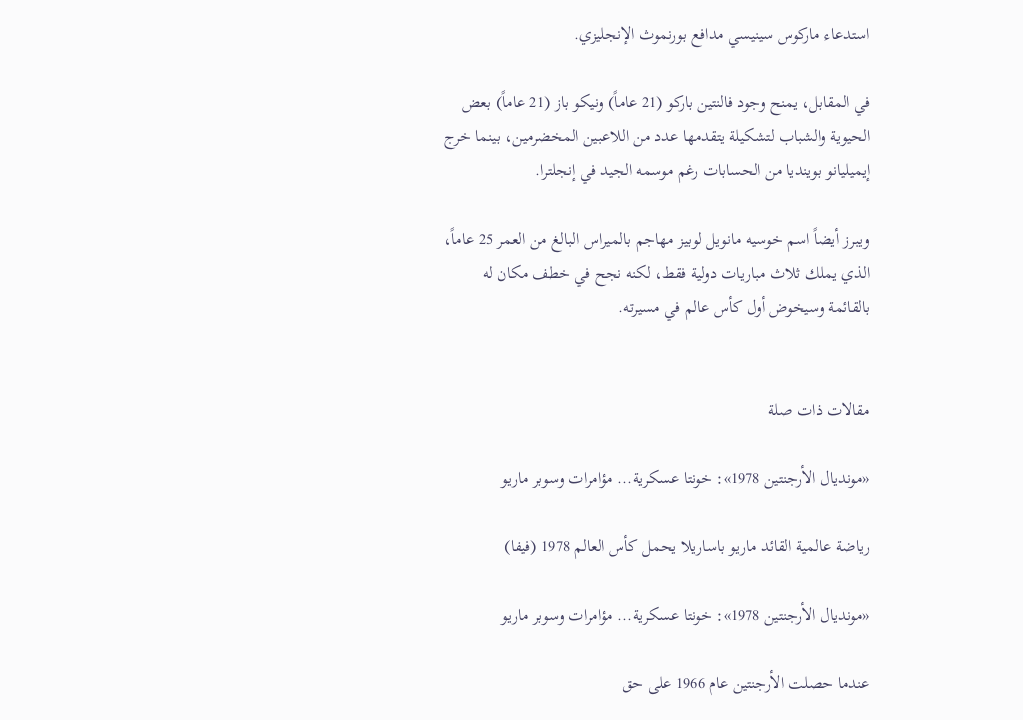استدعاء ماركوس سينيسي مدافع بورنموث الإنجليزي.

في المقابل، يمنح وجود فالنتين باركو (21 عاماً) ونيكو باز (21 عاماً) بعض الحيوية والشباب لتشكيلة يتقدمها عدد من اللاعبين المخضرمين، بينما خرج إيميليانو بوينديا من الحسابات رغم موسمه الجيد في إنجلترا.

ويبرز أيضاً اسم خوسيه مانويل لوبيز مهاجم بالميراس البالغ من العمر 25 عاماً، الذي يملك ثلاث مباريات دولية فقط، لكنه نجح في خطف مكان له بالقائمة وسيخوض أول كأس عالم في مسيرته.


مقالات ذات صلة

«مونديال الأرجنتين 1978»: خونتا عسكرية... مؤامرات وسوبر ماريو

رياضة عالمية القائد ماريو باساريلا يحمل كأس العالم 1978 (فيفا)

«مونديال الأرجنتين 1978»: خونتا عسكرية... مؤامرات وسوبر ماريو

عندما حصلت الأرجنتين عام 1966 على حق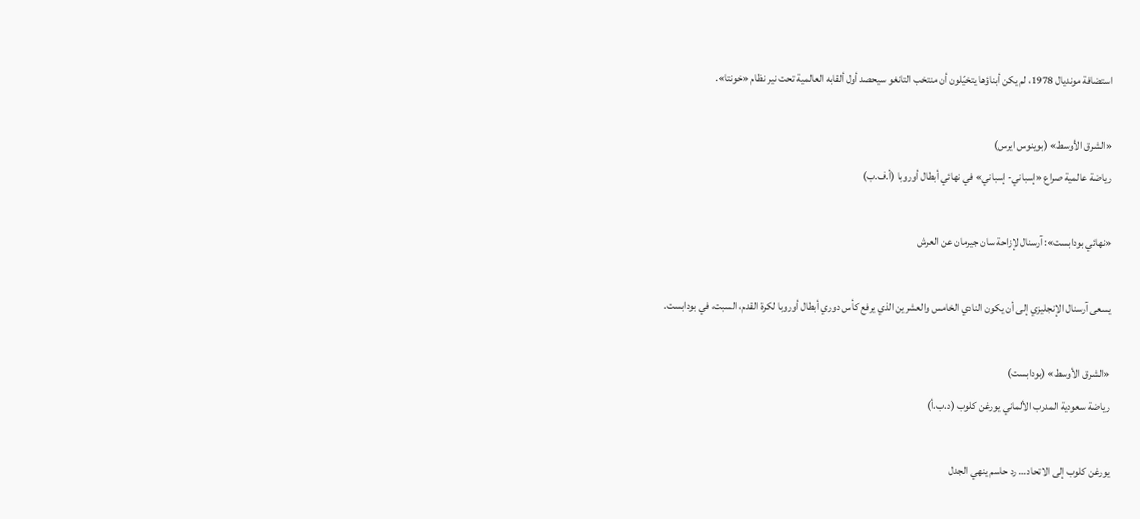استضافة مونديال 1978، لم يكن أبناؤها يتخيّلون أن منتخب التانغو سيحصد أول ألقابه العالمية تحت نير نظام «خونتا».

«الشرق الأوسط» (بوينوس ايرس)
رياضة عالمية صراع «إسباني- إسباني» في نهائي أبطال أوروبا (أ.ف.ب)

«نهائي بودابست»: آرسنال لإزاحة سان جيرمان عن العرش

يسعى آرسنال الإنجليزي إلى أن يكون النادي الخامس والعشرين الذي يرفع كأس دوري أبطال أوروبا لكرة القدم، السبت، في بودابست.

«الشرق الأوسط» (بودابست)
رياضة سعودية المدرب الألماني يورغن كلوب (د.ب.أ)

يورغن كلوب إلى الاتحاد… رد حاسم ينهي الجدل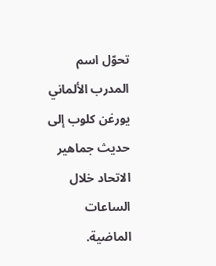تحوّل اسم المدرب الألماني يورغن كلوب إلى حديث جماهير الاتحاد خلال الساعات الماضية.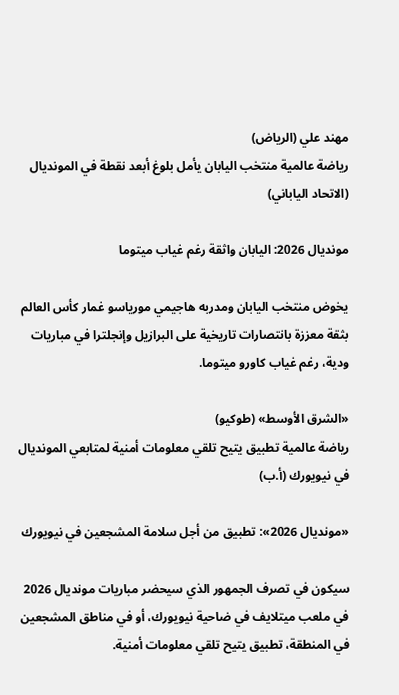مهند علي (الرياض)
رياضة عالمية منتخب اليابان يأمل بلوغ أبعد نقطة في المونديال (الاتحاد الياباني)

مونديال 2026: اليابان واثقة رغم غياب ميتوما

يخوض منتخب اليابان ومدربه هاجيمي مورياسو غمار كأس العالم بثقة معززة بانتصارات تاريخية على البرازيل وإنجلترا في مباريات ودية، رغم غياب كاورو ميتوما.

«الشرق الأوسط» (طوكيو)
رياضة عالمية تطبيق يتيح تلقي معلومات أمنية لمتابعي المونديال في نيويورك (أ.ب)

«مونديال 2026»: تطبيق من أجل سلامة المشجعين في نيويورك

سيكون في تصرف الجمهور الذي سيحضر مباريات مونديال 2026 في ملعب ميتلايف في ضاحية نيويورك، أو في مناطق المشجعين في المنطقة، تطبيق يتيح تلقي معلومات أمنية.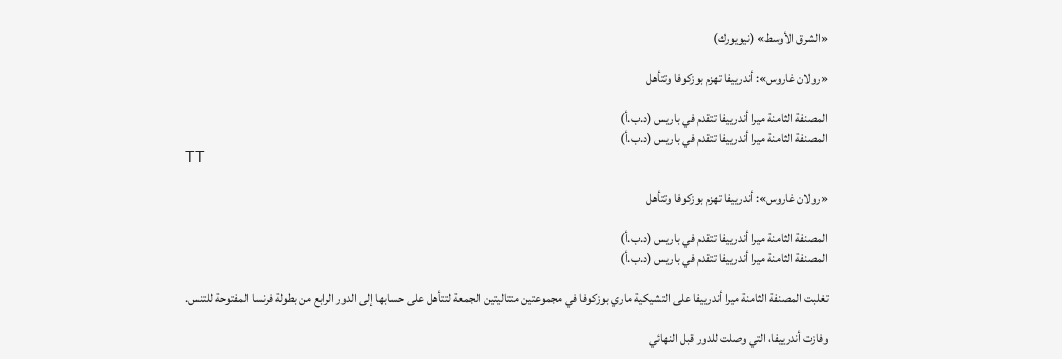«الشرق الأوسط» (نيويورك)

«رولان غاروس»: أندرييفا تهزم بوزكوفا وتتأهل

المصنفة الثامنة ميرا أندرييفا تتقدم في باريس (د.ب.أ)
المصنفة الثامنة ميرا أندرييفا تتقدم في باريس (د.ب.أ)
TT

«رولان غاروس»: أندرييفا تهزم بوزكوفا وتتأهل

المصنفة الثامنة ميرا أندرييفا تتقدم في باريس (د.ب.أ)
المصنفة الثامنة ميرا أندرييفا تتقدم في باريس (د.ب.أ)

تغلبت المصنفة الثامنة ميرا أندرييفا على التشيكية ماري بوزكوفا في مجموعتين متتاليتين الجمعة لتتأهل على حسابها إلى الدور الرابع من بطولة فرنسا المفتوحة للتنس.

وفازت أندرييفا، التي وصلت للدور قبل النهائي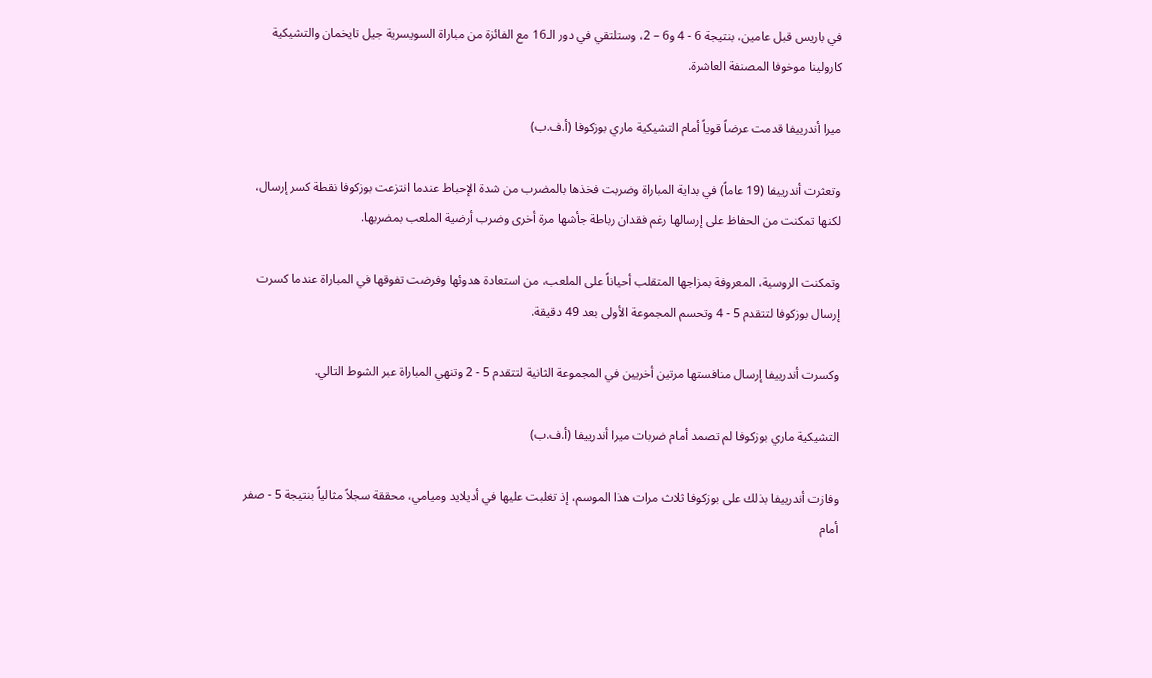في باريس قبل عامين، بنتيجة 6 - 4 و6 – 2، وستلتقي في دور الـ16 مع الفائزة من مباراة السويسرية جيل تايخمان والتشيكية كارولينا موخوفا المصنفة العاشرة.

ميرا أندرييفا قدمت عرضاً قوياً أمام التشيكية ماري بوزكوفا (أ.ف.ب)

وتعثرت أندرييفا (19 عاماً) في بداية المباراة وضربت فخذها بالمضرب من شدة الإحباط عندما انتزعت بوزكوفا نقطة كسر إرسال، لكنها تمكنت من الحفاظ على إرسالها رغم فقدان رباطة جأشها مرة أخرى وضرب أرضية الملعب بمضربها.

وتمكنت الروسية، المعروفة بمزاجها المتقلب أحياناً على الملعب، من استعادة هدوئها وفرضت تفوقها في المباراة عندما كسرت إرسال بوزكوفا لتتقدم 5 - 4 وتحسم المجموعة الأولى بعد 49 دقيقة.

وكسرت أندرييفا إرسال منافستها مرتين أخريين في المجموعة الثانية لتتقدم 5 - 2 وتنهي المباراة عبر الشوط التالي.

التشيكية ماري بوزكوفا لم تصمد أمام ضربات ميرا أندرييفا (أ.ف.ب)

وفازت أندرييفا بذلك على بوزكوفا ثلاث مرات هذا الموسم، إذ تغلبت عليها في أديلايد وميامي، محققة سجلاً مثالياً بنتيجة 5 - صفر أمام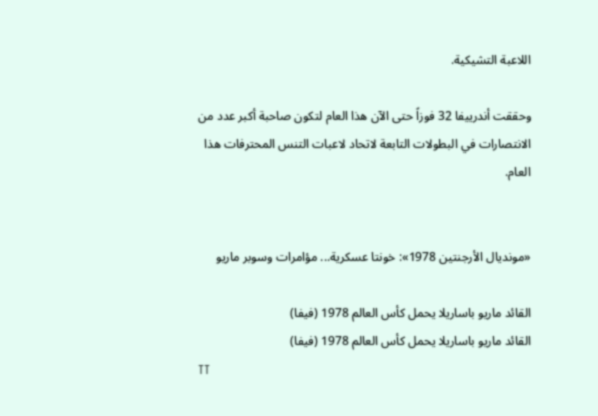اللاعبة التشيكية.

وحققت أندرييفا 32 فوزاً حتى الآن هذا العام لتكون صاحبة أكبر عدد من الانتصارات في البطولات التابعة لاتحاد لاعبات التنس المحترفات هذا العام.


«مونديال الأرجنتين 1978»: خونتا عسكرية... مؤامرات وسوبر ماريو

القائد ماريو باساريلا يحمل كأس العالم 1978 (فيفا)
القائد ماريو باساريلا يحمل كأس العالم 1978 (فيفا)
TT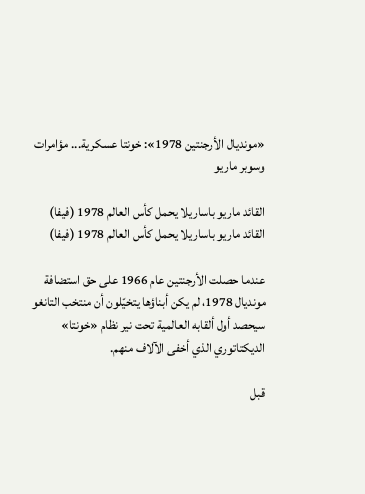«مونديال الأرجنتين 1978»: خونتا عسكرية... مؤامرات وسوبر ماريو

القائد ماريو باساريلا يحمل كأس العالم 1978 (فيفا)
القائد ماريو باساريلا يحمل كأس العالم 1978 (فيفا)

عندما حصلت الأرجنتين عام 1966 على حق استضافة مونديال 1978، لم يكن أبناؤها يتخيّلون أن منتخب التانغو سيحصد أول ألقابه العالمية تحت نير نظام «خونتا» الديكتاتوري الذي أخفى الآلاف منهم.

قبل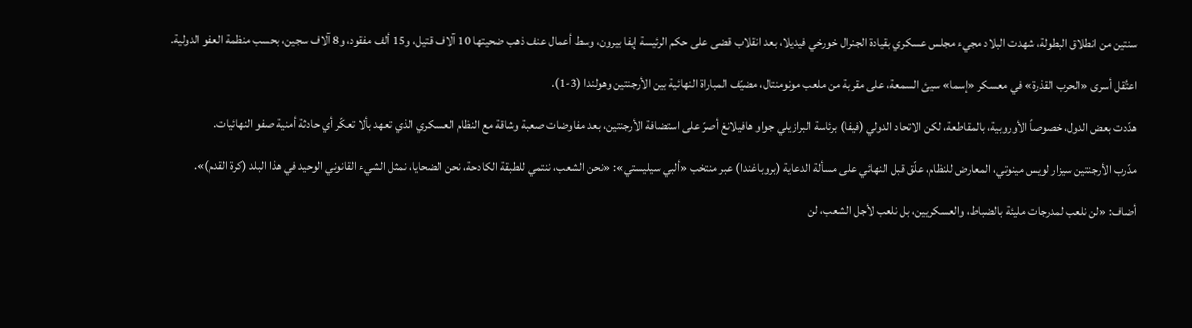سنتين من انطلاق البطولة، شهدت البلاد مجيء مجلس عسكري بقيادة الجنرال خورخي فيديلا، بعد انقلاب قضى على حكم الرئيسة إيفا بيرون، وسط أعمال عنف ذهب ضحيتها 10 آلاف قتيل، و15 ألف مفقود، و8 آلاف سجين، بحسب منظمة العفو الدولية.

اعتُقل أسرى «الحرب القذرة» في معسكر «إسما» سيئ السمعة، على مقربة من ملعب مونومنتال، مضيّف المباراة النهائية بين الأرجنتين وهولندا (3-1).

هدّدت بعض الدول، خصوصاً الأوروبية، بالمقاطعة، لكن الاتحاد الدولي (فيفا) برئاسة البرازيلي جواو هافيلانغ أصرّ على استضافة الأرجنتين، بعد مفاوضات صعبة وشاقة مع النظام العسكري الذي تعهد بألا تعكّر أي حادثة أمنية صفو النهائيات.

مدّرب الأرجنتين سيزار لويس مينوتي، المعارض للنظام، علّق قبل النهائي على مسألة الدعاية (بروباغندا) عبر منتخب «ألبي سيليستي»: «نحن الشعب، ننتمي للطبقة الكادحة، نحن الضحايا، نمثل الشيء القانوني الوحيد في هذا البلد (كرة القدم)».

أضاف: «لن نلعب لمدرجات مليئة بالضباط، والعسكريين، بل نلعب لأجل الشعب، لن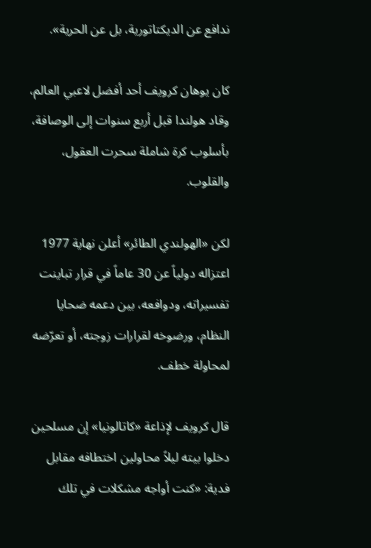ندافع عن الديكتاتورية، بل عن الحرية».

كان يوهان كرويف أحد أفضل لاعبي العالم، وقاد هولندا قبل أربع سنوات إلى الوصافة، بأسلوب كرة شاملة سحرت العقول، والقلوب.

لكن «الهولندي الطائر» أعلن نهاية 1977 اعتزاله دولياً عن 30 عاماً في قرار تباينت تفسيراته، ودوافعه، بين دعمه ضحايا النظام، ورضوخه لقرارات زوجته، أو تعرّضه لمحاولة خطف.

قال كرويف لإذاعة «كاتالونيا» إن مسلحين دخلوا بيته ليلاً محاولين اختطافه مقابل فدية: «كنت أواجه مشكلات في تلك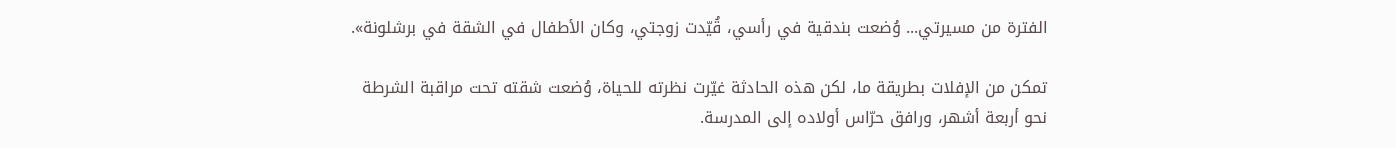الفترة من مسيرتي... وُضعت بندقية في رأسي، قُيّدت زوجتي، وكان الأطفال في الشقة في برشلونة».

تمكن من الإفلات بطريقة ما، لكن هذه الحادثة غيّرت نظرته للحياة، وُضعت شقته تحت مراقبة الشرطة نحو أربعة أشهر، ورافق حرّاس أولاده إلى المدرسة.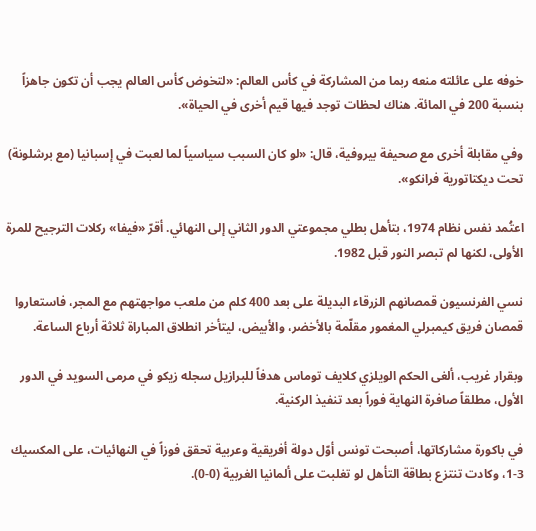خوفه على عائلته منعه ربما من المشاركة في كأس العالم: «لتخوض كأس العالم يجب أن تكون جاهزاً بنسبة 200 في المائة. هناك لحظات توجد فيها قيم أخرى في الحياة».

وفي مقابلة أخرى مع صحيفة بيروفية، قال: «لو كان السبب سياسياً لما لعبت في إسبانيا (مع برشلونة) تحت ديكتاتورية فرانكو».

اعتُمد نفس نظام 1974، بتأهل بطلي مجموعتي الدور الثاني إلى النهائي. أقرّ «فيفا» ركلات الترجيح للمرة الأولى، لكنها لم تبصر النور قبل 1982.

نسي الفرنسيون قمصانهم الزرقاء البديلة على بعد 400 كلم من ملعب مواجهتهم مع المجر، فاستعاروا قمصان فريق كيمبرلي المغمور مقلّمة بالأخضر، والأبيض، ليتأخر انطلاق المباراة ثلاثة أرباع الساعة.

وبقرار غريب، ألغى الحكم الويلزي كلايف توماس هدفاً للبرازيل سجله زيكو في مرمى السويد في الدور الأول، مطلقاً صافرة النهاية فوراً بعد تنفيذ الركنية.

في باكورة مشاركاتها، أصبحت تونس أوّل دولة أفريقية وعربية تحقق فوزاً في النهائيات، على المكسيك 3-1، وكادت تنتزع بطاقة التأهل لو تغلبت على ألمانيا الغربية (0-0).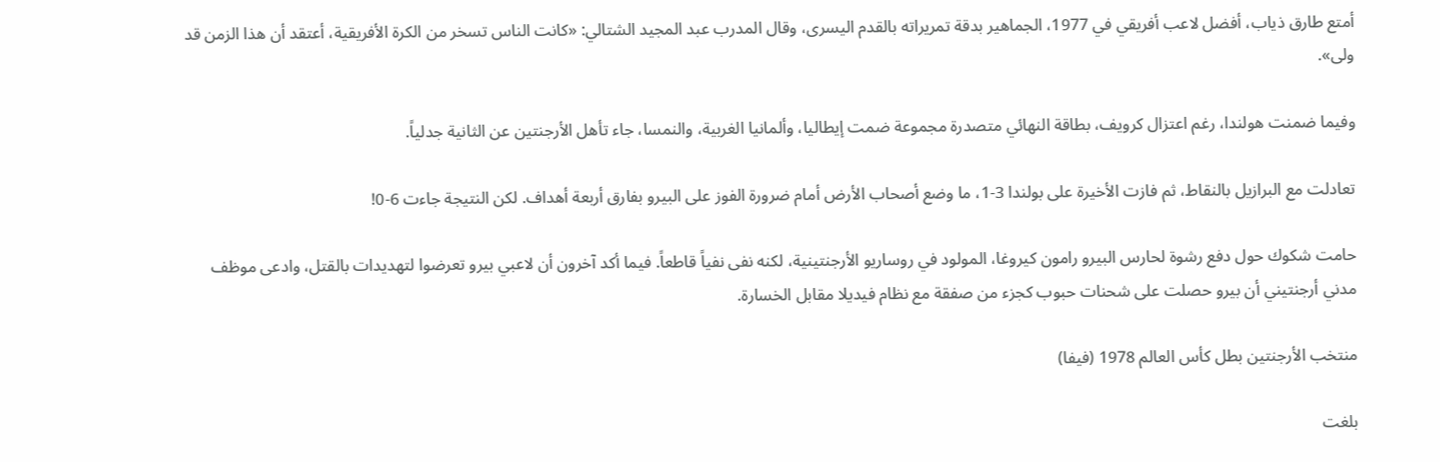أمتع طارق ذياب، أفضل لاعب أفريقي في 1977، الجماهير بدقة تمريراته بالقدم اليسرى، وقال المدرب عبد المجيد الشتالي: «كانت الناس تسخر من الكرة الأفريقية، أعتقد أن هذا الزمن قد ولى».

وفيما ضمنت هولندا، رغم اعتزال كرويف، بطاقة النهائي متصدرة مجموعة ضمت إيطاليا، وألمانيا الغربية، والنمسا، جاء تأهل الأرجنتين عن الثانية جدلياً.

تعادلت مع البرازيل بالنقاط، ثم فازت الأخيرة على بولندا 3-1، ما وضع أصحاب الأرض أمام ضرورة الفوز على البيرو بفارق أربعة أهداف. لكن النتيجة جاءت 6-0!

حامت شكوك حول دفع رشوة لحارس البيرو رامون كيروغا، المولود في روساريو الأرجنتينية، لكنه نفى نفياً قاطعاً. فيما أكد آخرون أن لاعبي بيرو تعرضوا لتهديدات بالقتل، وادعى موظف مدني أرجنتيني أن بيرو حصلت على شحنات حبوب كجزء من صفقة مع نظام فيديلا مقابل الخسارة.

منتخب الأرجنتين بطل كأس العالم 1978 (فيفا)

بلغت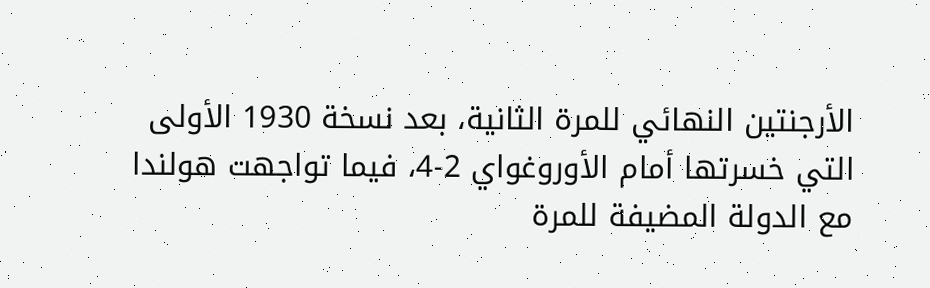الأرجنتين النهائي للمرة الثانية، بعد نسخة 1930 الأولى التي خسرتها أمام الأوروغواي 2-4، فيما تواجهت هولندا مع الدولة المضيفة للمرة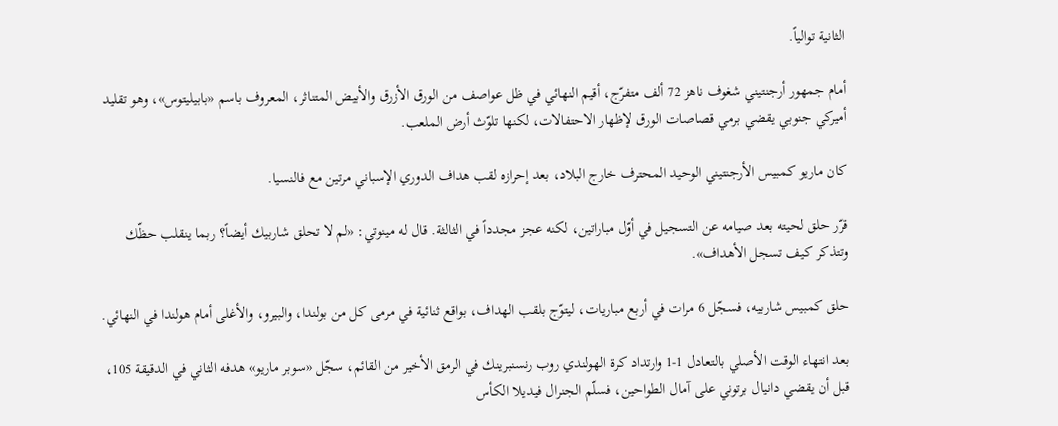الثانية توالياً.

أمام جمهور أرجنتيني شغوف ناهز 72 ألف متفرّج، أقيم النهائي في ظل عواصف من الورق الأزرق والأبيض المتناثر، المعروف باسم «بابيليتوس»، وهو تقليد أميركي جنوبي يقضي برمي قصاصات الورق لإظهار الاحتفالات، لكنها تلوّث أرض الملعب.

كان ماريو كمبيس الأرجنتيني الوحيد المحترف خارج البلاد، بعد إحرازه لقب هداف الدوري الإسباني مرتين مع فالنسيا.

قرّر حلق لحيته بعد صيامه عن التسجيل في أوّل مباراتين، لكنه عجز مجدداً في الثالثة. قال له مينوتي: «لم لا تحلق شاربيك أيضاً؟ ربما ينقلب حظّك وتتذكر كيف تسجل الأهداف».

حلق كمبيس شاربيه، فسجّل 6 مرات في أربع مباريات، ليتوّج بلقب الهداف، بواقع ثنائية في مرمى كل من بولندا، والبيرو، والأغلى أمام هولندا في النهائي.

بعد انتهاء الوقت الأصلي بالتعادل 1-1 وارتداد كرة الهولندي روب رنسنبرينك في الرمق الأخير من القائم، سجّل «سوبر ماريو» هدفه الثاني في الدقيقة 105، قبل أن يقضي دانيال برتوني على آمال الطواحين، فسلّم الجنرال فيديلا الكأس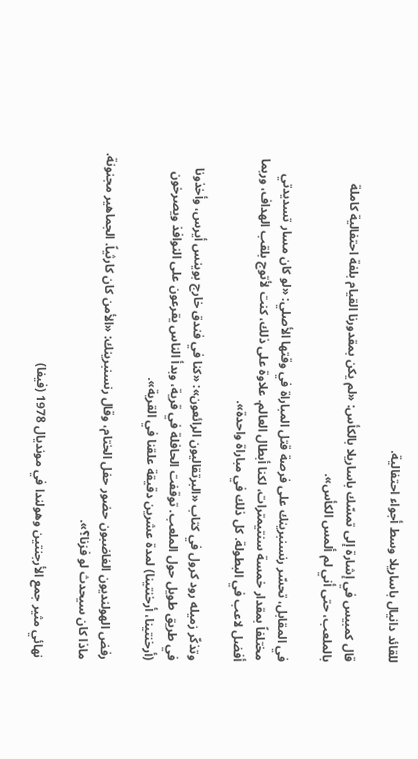للقائد دانيال باساريلا وسط أجواء احتفالية.

قال كمبيس في إشارة إلى تمسّك باساريلا بالكأس: «لم يكن بمقدورنا القيام بلفة احتفالية كاملة بالملعب، حتى أني لم ألمس الكأس».

في المقابل، تحسّر رنسنبرينك على فرصة قتل المباراة في وقتها الأصلي: «لو كان مسار تسديدتي مختلفاً بمقدار خمسة سنتيمترات، لكنا أبطال العالم. علاوة على ذلك، كنت لأتوج بلقب الهداف، وربما أفضل لاعب في البطولة. كل ذلك في مباراة واحدة».

وتذكّر زميله رود كرول في كتاب «البرتقاليون الرائعون»: «كنا في فندق خارج بوينس أيرس، وأخذونا في طريق طويل حول الملعب. توقفت الحافلة في قرية، وبدأ الناس يقرعون على النوافذ ويصرخون (أرخنتينا، أرخنتينا) لمدة عشرين دقيقة علقنا في القرية».

رفض الهولنديون الغاضبون حضور حفل الختام، وقال رنسنبرينك: «الأمن كان كارثياً. الجماهير مجنونة. ماذا كان سيحدث لو فزنا؟».

نهائي مثير جمع الأرجنتين وهولندا في مونديال 1978 (فيفا)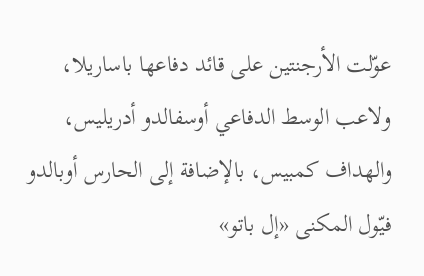عوّلت الأرجنتين على قائد دفاعها باساريلا، ولاعب الوسط الدفاعي أوسفالدو أدريليس، والهداف كمبيس، بالإضافة إلى الحارس أوبالدو فيّول المكنى «إل باتو»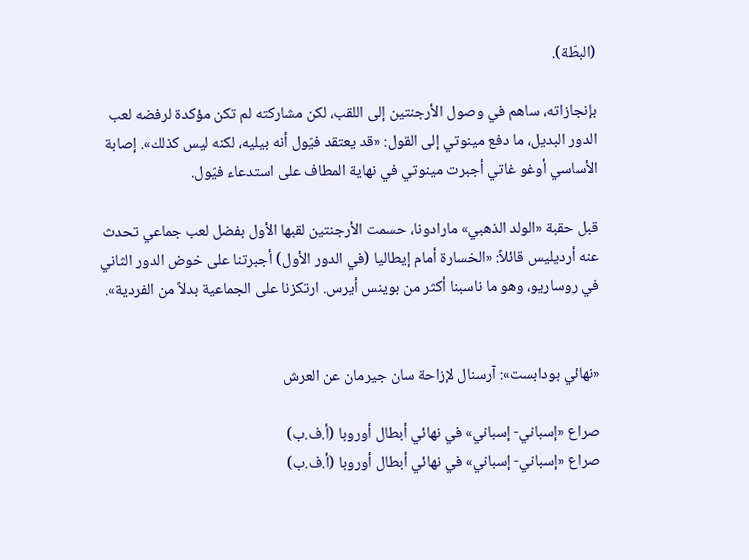(البطّة).

بإنجازاته، ساهم في وصول الأرجنتين إلى اللقب، لكن مشاركته لم تكن مؤكدة لرفضه لعب الدور البديل، ما دفع مينوتي إلى القول: «قد يعتقد فيّول أنه بيليه، لكنه ليس كذلك». إصابة الأساسي أوغو غاتي أجبرت مينوتي في نهاية المطاف على استدعاء فيّول.

قبل حقبة «الولد الذهبي» مارادونا، حسمت الأرجنتين لقبها الأول بفضل لعب جماعي تحدث عنه أرديليس قائلاً: «الخسارة أمام إيطاليا (في الدور الأول) أجبرتنا على خوض الدور الثاني في روساريو، وهو ما ناسبنا أكثر من بوينس أيرس. ارتكزنا على الجماعية بدلاً من الفردية».


«نهائي بودابست»: آرسنال لإزاحة سان جيرمان عن العرش

صراع «إسباني- إسباني» في نهائي أبطال أوروبا (أ.ف.ب)
صراع «إسباني- إسباني» في نهائي أبطال أوروبا (أ.ف.ب)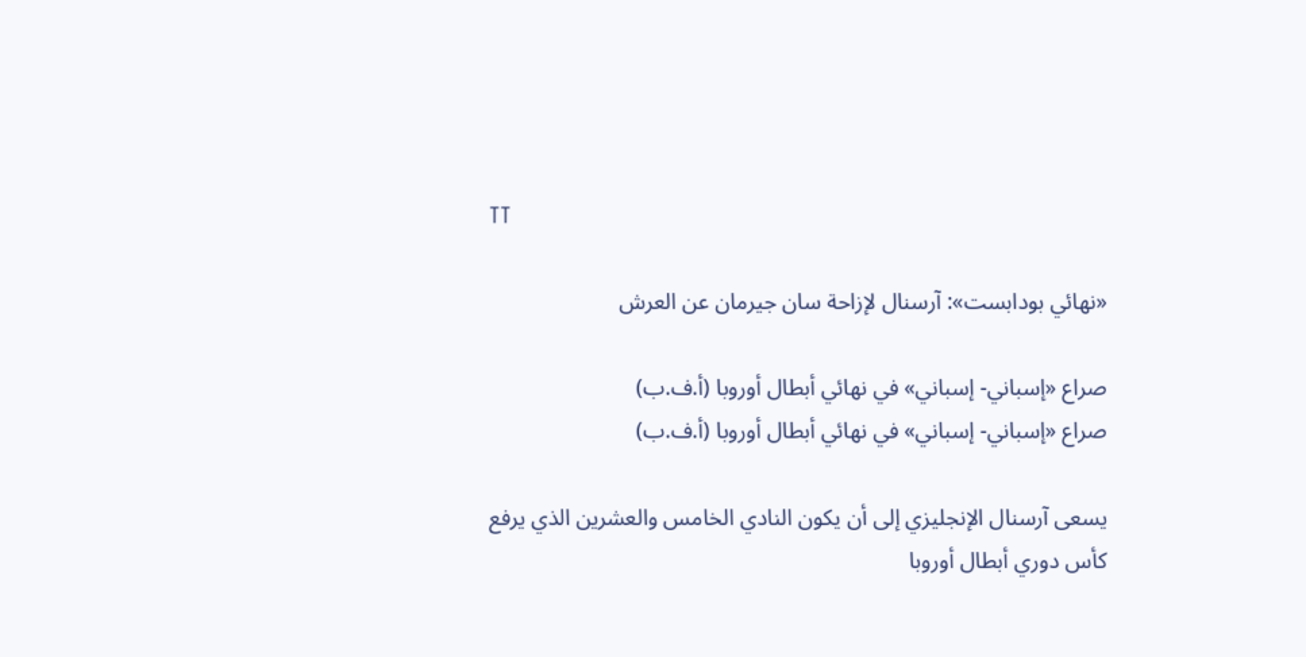TT

«نهائي بودابست»: آرسنال لإزاحة سان جيرمان عن العرش

صراع «إسباني- إسباني» في نهائي أبطال أوروبا (أ.ف.ب)
صراع «إسباني- إسباني» في نهائي أبطال أوروبا (أ.ف.ب)

يسعى آرسنال الإنجليزي إلى أن يكون النادي الخامس والعشرين الذي يرفع كأس دوري أبطال أوروبا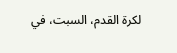لكرة القدم، السبت، في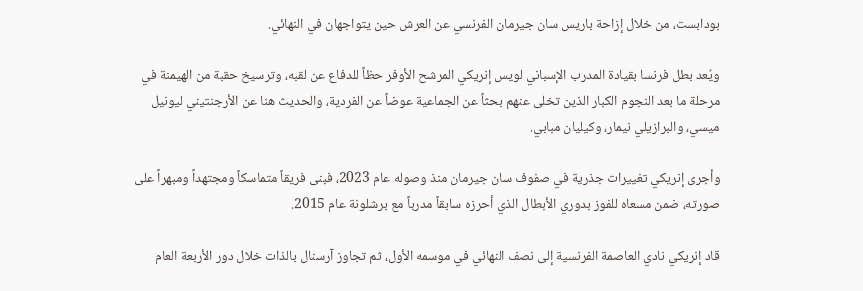بودابست، من خلال إزاحة باريس سان جيرمان الفرنسي عن العرش حين يتواجهان في النهائي.

ويُعد بطل فرنسا بقيادة المدرب الإسباني لويس إنريكي المرشح الأوفر حظاً للدفاع عن لقبه، وترسيخ حقبة من الهيمنة في مرحلة ما بعد النجوم الكبار الذين تخلى عنهم بحثاً عن الجماعية عوضاً عن الفردية، والحديث هنا عن الأرجنتيني ليونيل ميسي، والبرازيلي نيمار، وكيليان مبابي.

وأجرى إنريكي تغييرات جذرية في صفوف سان جيرمان منذ وصوله عام 2023، فبنى فريقاً متماسكاً ومجتهداً ومبهراً على صورته، ضمن مسعاه للفوز بدوري الأبطال الذي أحرزه سابقاً مدرباً مع برشلونة عام 2015.

قاد إنريكي نادي العاصمة الفرنسية إلى نصف النهائي في موسمه الأول، ثم تجاوز آرسنال بالذات خلال دور الأربعة العام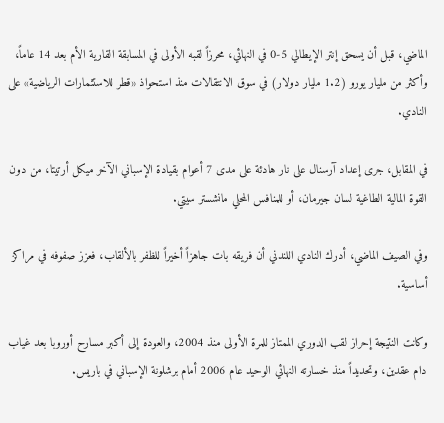الماضي، قبل أن يسحق إنتر الإيطالي 5-0 في النهائي، محرزاً لقبه الأولى في المسابقة القارية الأم بعد 14 عاماً، وأكثر من مليار يورو (1.2 مليار دولار) في سوق الانتقالات منذ استحواذ «قطر للاستثمارات الرياضية» على النادي.

في المقابل، جرى إعداد آرسنال على نار هادئة على مدى 7 أعوام بقيادة الإسباني الآخر ميكل أرتيتا، من دون القوة المالية الطاغية لسان جيرمان، أو للمنافس المحلي مانشستر سيتي.

وفي الصيف الماضي، أدرك النادي اللندني أن فريقه بات جاهزاً أخيراً للظفر بالألقاب، فعزز صفوفه في مراكز أساسية.

وكانت النتيجة إحراز لقب الدوري الممتاز للمرة الأولى منذ 2004، والعودة إلى أكبر مسارح أوروبا بعد غياب دام عقدين، وتحديداً منذ خسارته النهائي الوحيد عام 2006 أمام برشلونة الإسباني في باريس.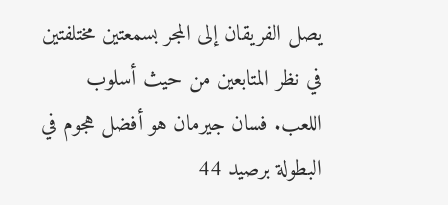يصل الفريقان إلى المجر بسمعتين مختلفتين في نظر المتابعين من حيث أسلوب اللعب. فسان جيرمان هو أفضل هجوم في البطولة برصيد 44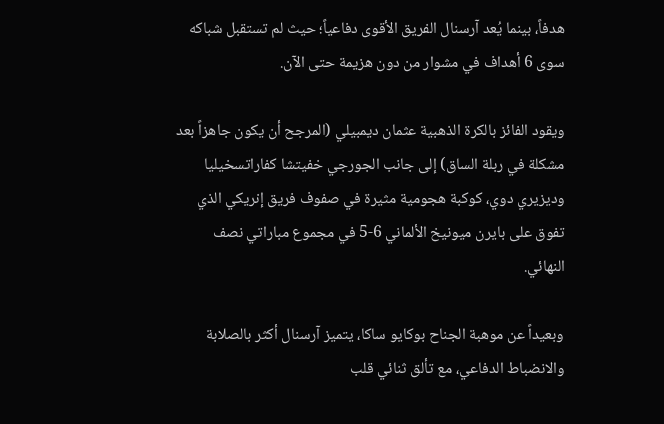هدفاً، بينما يُعد آرسنال الفريق الأقوى دفاعياً؛ حيث لم تستقبل شباكه سوى 6 أهداف في مشوار من دون هزيمة حتى الآن.

ويقود الفائز بالكرة الذهبية عثمان ديمبيلي (المرجح أن يكون جاهزاً بعد مشكلة في ربلة الساق) إلى جانب الجورجي خفيتشا كفاراتسخيليا وديزيري دوي، كوكبة هجومية مثيرة في صفوف فريق إنريكي الذي تفوق على بايرن ميونيخ الألماني 6-5 في مجموع مباراتي نصف النهائي.

وبعيداً عن موهبة الجناح بوكايو ساكا، يتميز آرسنال أكثر بالصلابة والانضباط الدفاعي، مع تألق ثنائي قلب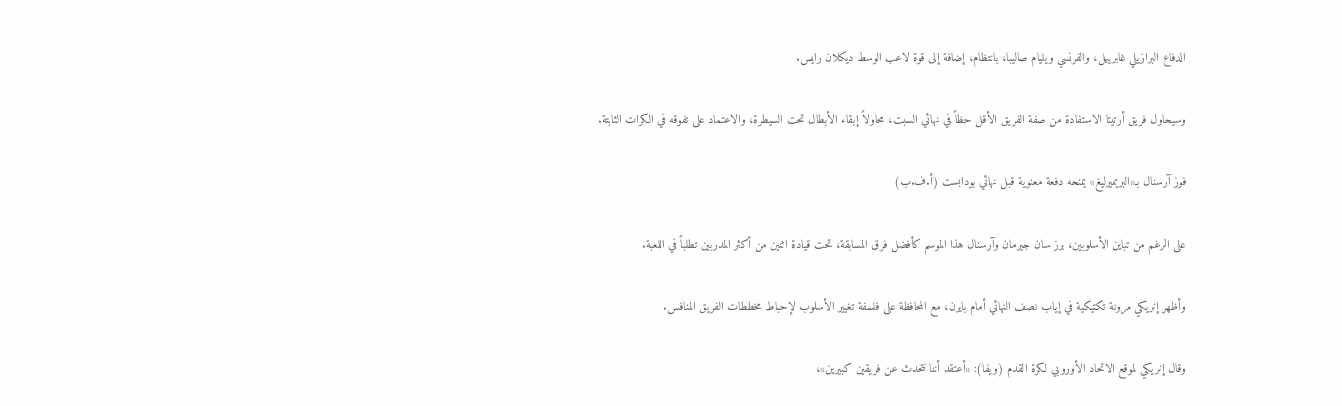الدفاع البرازيلي غابرييل، والفرنسي ويليام صاليبا، بانتظام، إضافة إلى قوة لاعب الوسط ديكلان رايس.

وسيحاول فريق أرتيتا الاستفادة من صفة الفريق الأقل حظاً في نهائي السبت، محاولاً إبقاء الأبطال تحت السيطرة، والاعتماد على تفوقه في الكرات الثابتة.

فوز آرسنال بـ«البريميرليغ» يمنحه دفعة معنوية قبل نهائي بودابست (أ.ف.ب)

على الرغم من تباين الأسلوبين، برز سان جيرمان وآرسنال هذا الموسم كأفضل فرق المسابقة، تحت قيادة اثنين من أكثر المدربين تطلباً في اللعبة.

وأظهر إنريكي مرونة تكتيكية في إياب نصف النهائي أمام بايرن، مع المحافظة على فلسفة تغيير الأسلوب لإحباط مخططات الفريق المنافس.

وقال إنريكي لموقع الاتحاد الأوروبي لكرة القدم (ويفا): «أعتقد أننا نتحدث عن فريقين كبيرين»،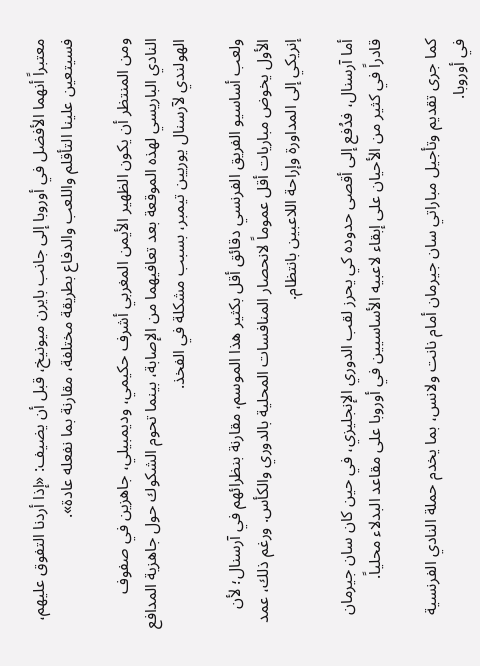معتبراً أنهما الأفضل في أوروبا إلى جانب بايرن ميونيخ، قبل أن يضيف: «إذا أردنا التفوق عليهم، فسيتعين علينا التأقلم واللعب والدفاع بطريقة مختلفة، مقارنة بما نفعله عادة».

ومن المنتظر أن يكون الظهير الأيمن المغربي أشرف حكيمي، وديمبيلي، جاهزين في صفوف النادي الباريسي لهذه الموقعة بعد تعافيهما من الإصابة، بينما تحوم الشكوك حول جاهزية المدافع الهولندي لآرسنال يوريين تيمبر، بسبب مشكلة في الفخذ.

ولعب أساسيو الفريق الفرنسي دقائق أقل بكثير هذا الموسم، مقارنة بنظرائهم في آرسنال؛ لأن الأول يخوض مباريات أقل عموماً لانحصار المنافسات المحلية بالدوري والكأس. ورغم ذلك، عمد إنريكي إلى المداورة وإراحة اللاعبين بانتظام.

أما آرسنال، فدُفع إلى أقصى حدوده كي يحرز لقب الدوري الإنجليزي، في حين كان سان جيرمان قادراً في كثير من الأحيان على إبقاء لاعبيه الأساسيين في أوروبا على مقاعد البدلاء محلياً.

كما جرى تقديم وتأجيل مباراتي سان جيرمان أمام نانت ولانس، بما يخدم حملة النادي الفرنسية في أوروبا.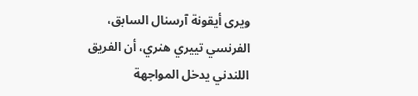ويرى أيقونة آرسنال السابق، الفرنسي تييري هنري، أن الفريق اللندني يدخل المواجهة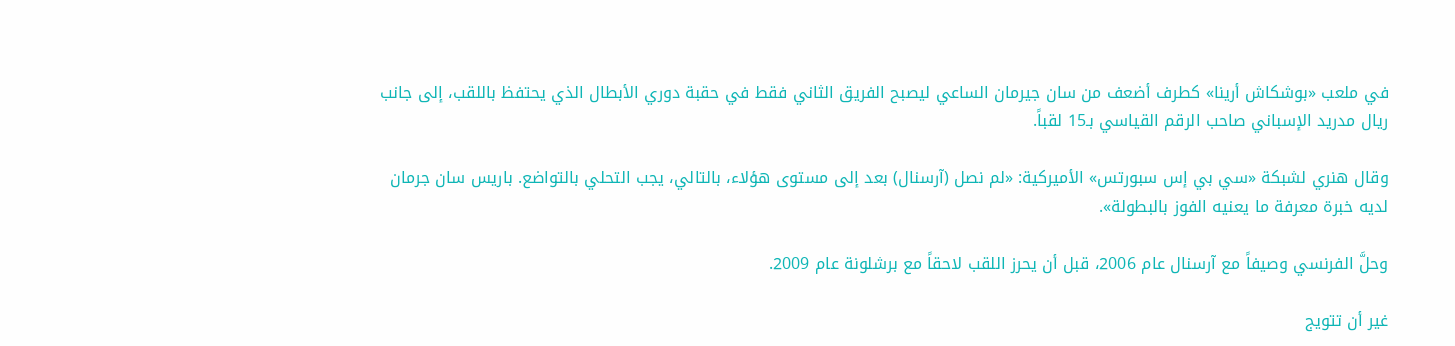في ملعب «بوشكاش أرينا» كطرف أضعف من سان جيرمان الساعي ليصبح الفريق الثاني فقط في حقبة دوري الأبطال الذي يحتفظ باللقب، إلى جانب ريال مدريد الإسباني صاحب الرقم القياسي بـ15 لقباً.

وقال هنري لشبكة «سي بي إس سبورتس» الأميركية: «لم نصل (آرسنال) بعد إلى مستوى هؤلاء، بالتالي، يجب التحلي بالتواضع. باريس سان جرمان لديه خبرة معرفة ما يعنيه الفوز بالبطولة».

وحلَّ الفرنسي وصيفاً مع آرسنال عام 2006، قبل أن يحرز اللقب لاحقاً مع برشلونة عام 2009.

غير أن تتويج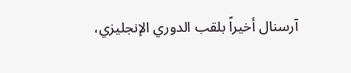آرسنال أخيراً بلقب الدوري الإنجليزي،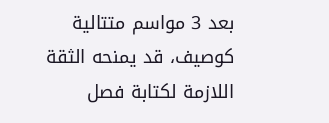بعد 3 مواسم متتالية كوصيف، قد يمنحه الثقة اللازمة لكتابة فصل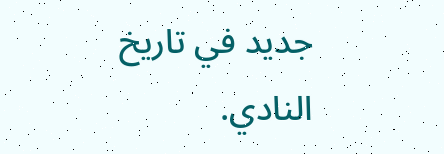جديد في تاريخ النادي.